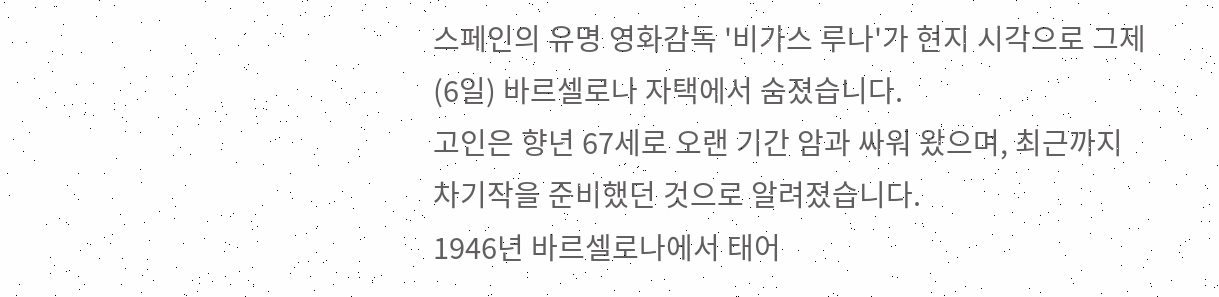스페인의 유명 영화감독 '비가스 루나'가 현지 시각으로 그제(6일) 바르셀로나 자택에서 숨졌습니다.
고인은 향년 67세로 오랜 기간 암과 싸워 왔으며, 최근까지 차기작을 준비했던 것으로 알려졌습니다.
1946년 바르셀로나에서 태어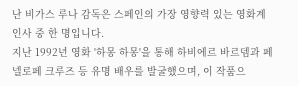난 비가스 루나 감독은 스페인의 가장 영향력 있는 영화계 인사 중 한 명입니다.
지난 1992년 영화 '하몽 하몽'을 통해 하비에르 바르뎀과 페넬로페 크루즈 등 유명 배우를 발굴했으며, 이 작품으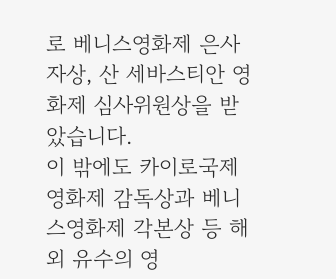로 베니스영화제 은사자상, 산 세바스티안 영화제 심사위원상을 받았습니다.
이 밖에도 카이로국제영화제 감독상과 베니스영화제 각본상 등 해외 유수의 영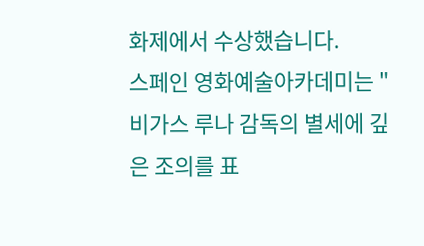화제에서 수상했습니다.
스페인 영화예술아카데미는 "비가스 루나 감독의 별세에 깊은 조의를 표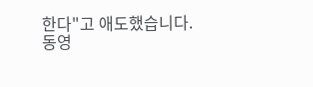한다"고 애도했습니다.
동영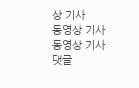상 기사
동영상 기사
동영상 기사
댓글